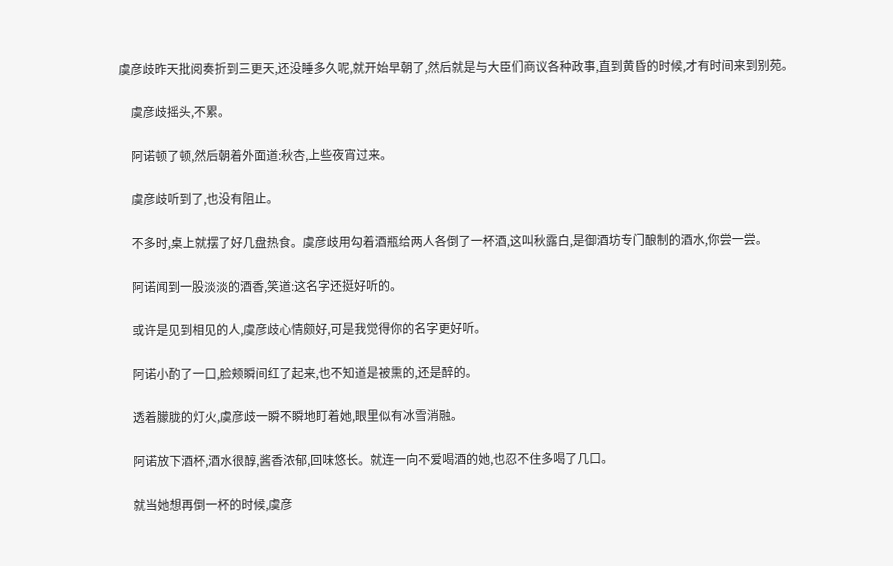虞彦歧昨天批阅奏折到三更天,还没睡多久呢,就开始早朝了,然后就是与大臣们商议各种政事,直到黄昏的时候,才有时间来到别苑。

    虞彦歧摇头,不累。

    阿诺顿了顿,然后朝着外面道:秋杏,上些夜宵过来。

    虞彦歧听到了,也没有阻止。

    不多时,桌上就摆了好几盘热食。虞彦歧用勾着酒瓶给两人各倒了一杯酒,这叫秋露白,是御酒坊专门酿制的酒水,你尝一尝。

    阿诺闻到一股淡淡的酒香,笑道:这名字还挺好听的。

    或许是见到相见的人,虞彦歧心情颇好,可是我觉得你的名字更好听。

    阿诺小酌了一口,脸颊瞬间红了起来,也不知道是被熏的,还是醉的。

    透着朦胧的灯火,虞彦歧一瞬不瞬地盯着她,眼里似有冰雪消融。

    阿诺放下酒杯,酒水很醇,酱香浓郁,回味悠长。就连一向不爱喝酒的她,也忍不住多喝了几口。

    就当她想再倒一杯的时候,虞彦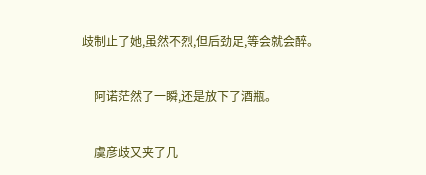歧制止了她,虽然不烈,但后劲足,等会就会醉。

    阿诺茫然了一瞬,还是放下了酒瓶。

    虞彦歧又夹了几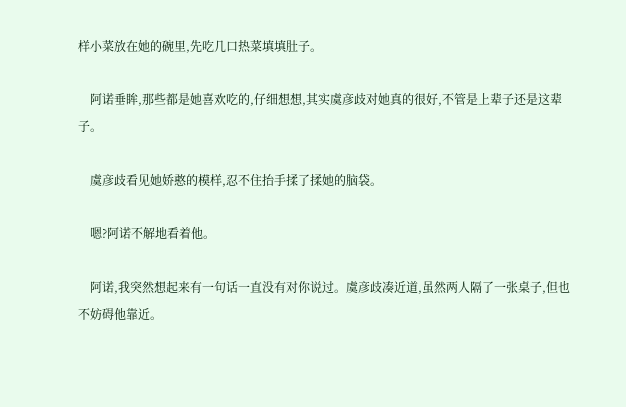样小菜放在她的碗里,先吃几口热菜填填肚子。

    阿诺垂眸,那些都是她喜欢吃的,仔细想想,其实虞彦歧对她真的很好,不管是上辈子还是这辈子。

    虞彦歧看见她娇憨的模样,忍不住抬手揉了揉她的脑袋。

    嗯?阿诺不解地看着他。

    阿诺,我突然想起来有一句话一直没有对你说过。虞彦歧凑近道,虽然两人隔了一张桌子,但也不妨碍他靠近。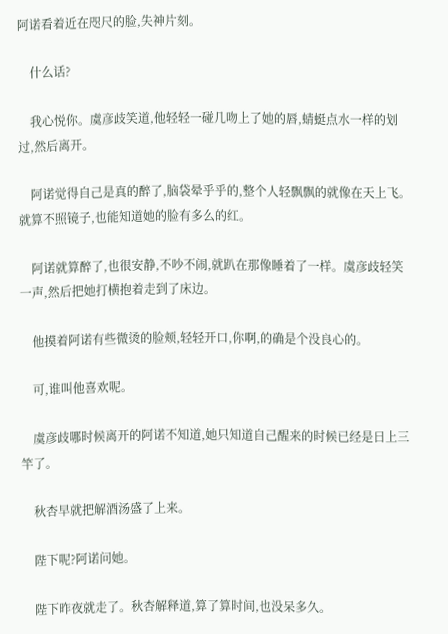阿诺看着近在咫尺的脸,失神片刻。

    什么话?

    我心悦你。虞彦歧笑道,他轻轻一碰几吻上了她的唇,蜻蜓点水一样的划过,然后离开。

    阿诺觉得自己是真的醉了,脑袋晕乎乎的,整个人轻飘飘的就像在天上飞。就算不照镜子,也能知道她的脸有多么的红。

    阿诺就算醉了,也很安静,不吵不闹,就趴在那像睡着了一样。虞彦歧轻笑一声,然后把她打横抱着走到了床边。

    他摸着阿诺有些微烫的脸颊,轻轻开口,你啊,的确是个没良心的。

    可,谁叫他喜欢呢。

    虞彦歧哪时候离开的阿诺不知道,她只知道自己醒来的时候已经是日上三竿了。

    秋杏早就把解酒汤盛了上来。

    陛下呢?阿诺问她。

    陛下昨夜就走了。秋杏解释道,算了算时间,也没呆多久。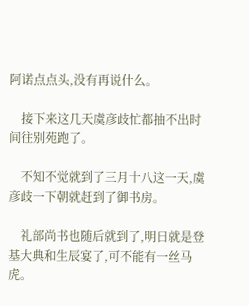阿诺点点头,没有再说什么。

    接下来这几天虞彦歧忙都抽不出时间往别苑跑了。

    不知不觉就到了三月十八这一天,虞彦歧一下朝就赶到了御书房。

    礼部尚书也随后就到了,明日就是登基大典和生辰宴了,可不能有一丝马虎。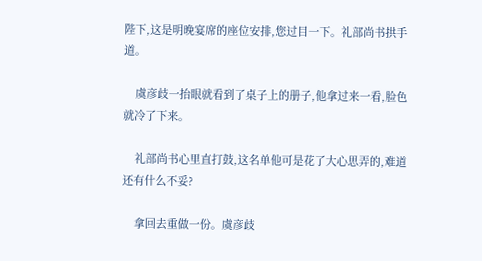陛下,这是明晚宴席的座位安排,您过目一下。礼部尚书拱手道。

    虞彦歧一抬眼就看到了桌子上的册子,他拿过来一看,脸色就冷了下来。

    礼部尚书心里直打鼓,这名单他可是花了大心思弄的,难道还有什么不妥?

    拿回去重做一份。虞彦歧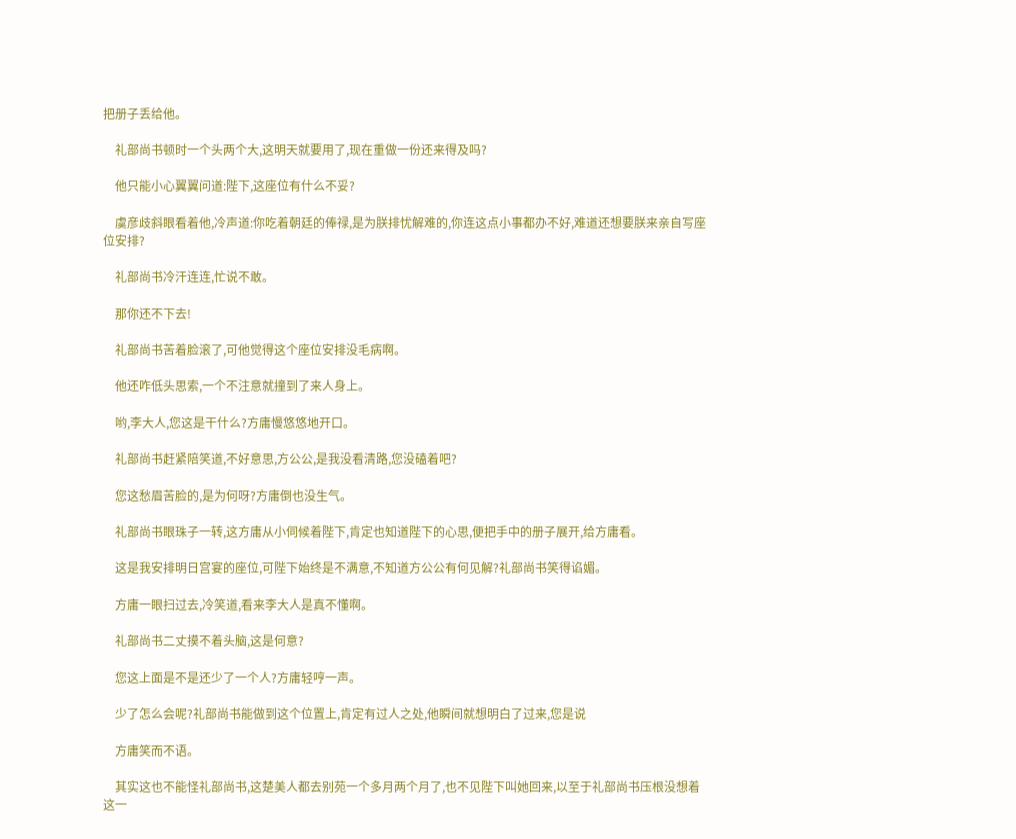把册子丢给他。

    礼部尚书顿时一个头两个大,这明天就要用了,现在重做一份还来得及吗?

    他只能小心翼翼问道:陛下,这座位有什么不妥?

    虞彦歧斜眼看着他,冷声道:你吃着朝廷的俸禄,是为朕排忧解难的,你连这点小事都办不好,难道还想要朕来亲自写座位安排?

    礼部尚书冷汗连连,忙说不敢。

    那你还不下去!

    礼部尚书苦着脸滚了,可他觉得这个座位安排没毛病啊。

    他还咋低头思索,一个不注意就撞到了来人身上。

    哟,李大人,您这是干什么?方庸慢悠悠地开口。

    礼部尚书赶紧陪笑道,不好意思,方公公,是我没看清路,您没磕着吧?

    您这愁眉苦脸的,是为何呀?方庸倒也没生气。

    礼部尚书眼珠子一转,这方庸从小伺候着陛下,肯定也知道陛下的心思,便把手中的册子展开,给方庸看。

    这是我安排明日宫宴的座位,可陛下始终是不满意,不知道方公公有何见解?礼部尚书笑得谄媚。

    方庸一眼扫过去,冷笑道,看来李大人是真不懂啊。

    礼部尚书二丈摸不着头脑,这是何意?

    您这上面是不是还少了一个人?方庸轻哼一声。

    少了怎么会呢?礼部尚书能做到这个位置上,肯定有过人之处,他瞬间就想明白了过来,您是说

    方庸笑而不语。

    其实这也不能怪礼部尚书,这楚美人都去别苑一个多月两个月了,也不见陛下叫她回来,以至于礼部尚书压根没想着这一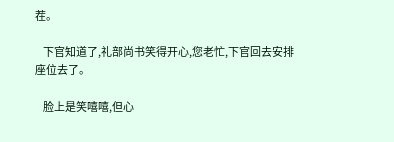茬。

    下官知道了,礼部尚书笑得开心,您老忙,下官回去安排座位去了。

    脸上是笑嘻嘻,但心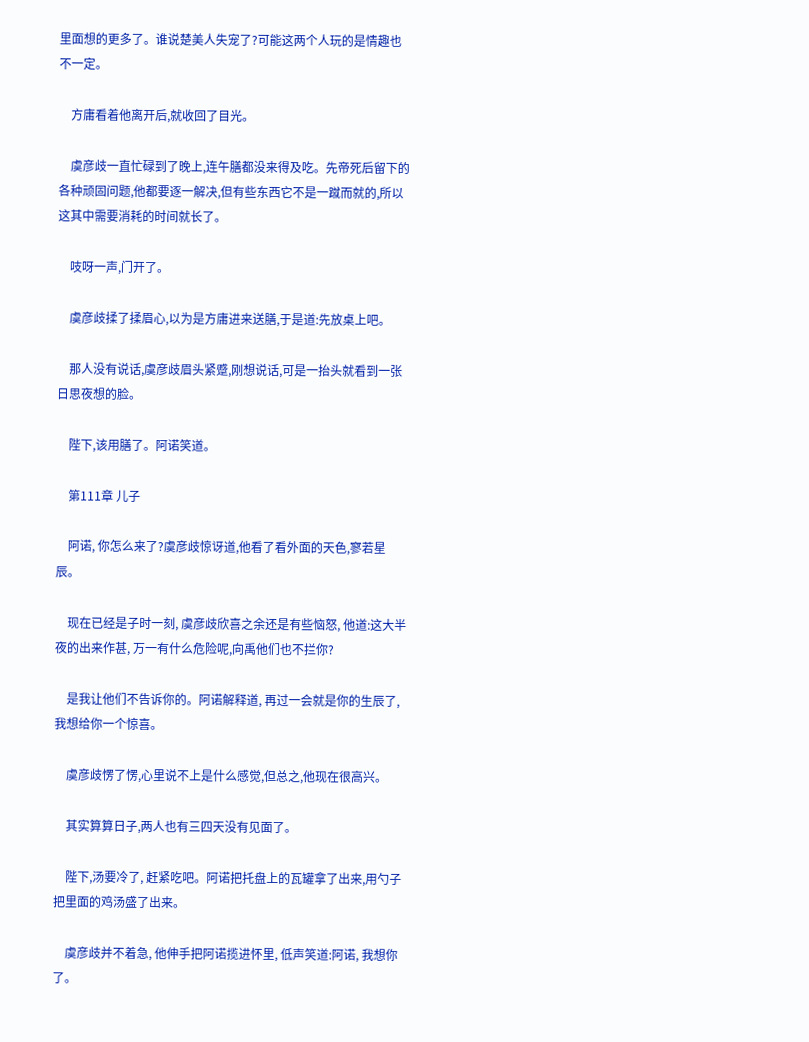里面想的更多了。谁说楚美人失宠了?可能这两个人玩的是情趣也不一定。

    方庸看着他离开后,就收回了目光。

    虞彦歧一直忙碌到了晚上,连午膳都没来得及吃。先帝死后留下的各种顽固问题,他都要逐一解决,但有些东西它不是一蹴而就的,所以这其中需要消耗的时间就长了。

    吱呀一声,门开了。

    虞彦歧揉了揉眉心,以为是方庸进来送膳,于是道:先放桌上吧。

    那人没有说话,虞彦歧眉头紧蹙,刚想说话,可是一抬头就看到一张日思夜想的脸。

    陛下,该用膳了。阿诺笑道。

    第111章 儿子

    阿诺, 你怎么来了?虞彦歧惊讶道,他看了看外面的天色,寥若星辰。

    现在已经是子时一刻, 虞彦歧欣喜之余还是有些恼怒, 他道:这大半夜的出来作甚, 万一有什么危险呢,向禹他们也不拦你?

    是我让他们不告诉你的。阿诺解释道, 再过一会就是你的生辰了, 我想给你一个惊喜。

    虞彦歧愣了愣,心里说不上是什么感觉,但总之,他现在很高兴。

    其实算算日子,两人也有三四天没有见面了。

    陛下,汤要冷了, 赶紧吃吧。阿诺把托盘上的瓦罐拿了出来,用勺子把里面的鸡汤盛了出来。

    虞彦歧并不着急, 他伸手把阿诺揽进怀里, 低声笑道:阿诺, 我想你了。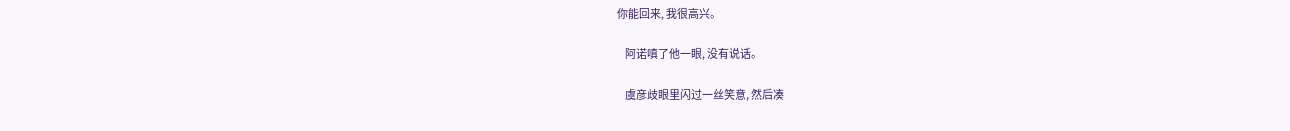你能回来, 我很高兴。

    阿诺嗔了他一眼, 没有说话。

    虞彦歧眼里闪过一丝笑意, 然后凑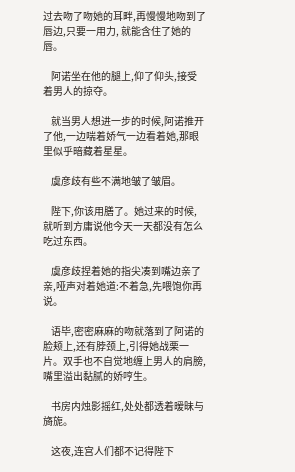过去吻了吻她的耳畔,再慢慢地吻到了唇边,只要一用力, 就能含住了她的唇。

    阿诺坐在他的腿上,仰了仰头,接受着男人的掠夺。

    就当男人想进一步的时候,阿诺推开了他,一边喘着娇气一边看着她,那眼里似乎暗藏着星星。

    虞彦歧有些不满地皱了皱眉。

    陛下,你该用膳了。她过来的时候,就听到方庸说他今天一天都没有怎么吃过东西。

    虞彦歧捏着她的指尖凑到嘴边亲了亲,哑声对着她道:不着急,先喂饱你再说。

    语毕,密密麻麻的吻就落到了阿诺的脸颊上,还有脖颈上,引得她战栗一片。双手也不自觉地缠上男人的肩膀,嘴里溢出黏腻的娇哼生。

    书房内烛影摇红,处处都透着暧昧与旖旎。

    这夜,连宫人们都不记得陛下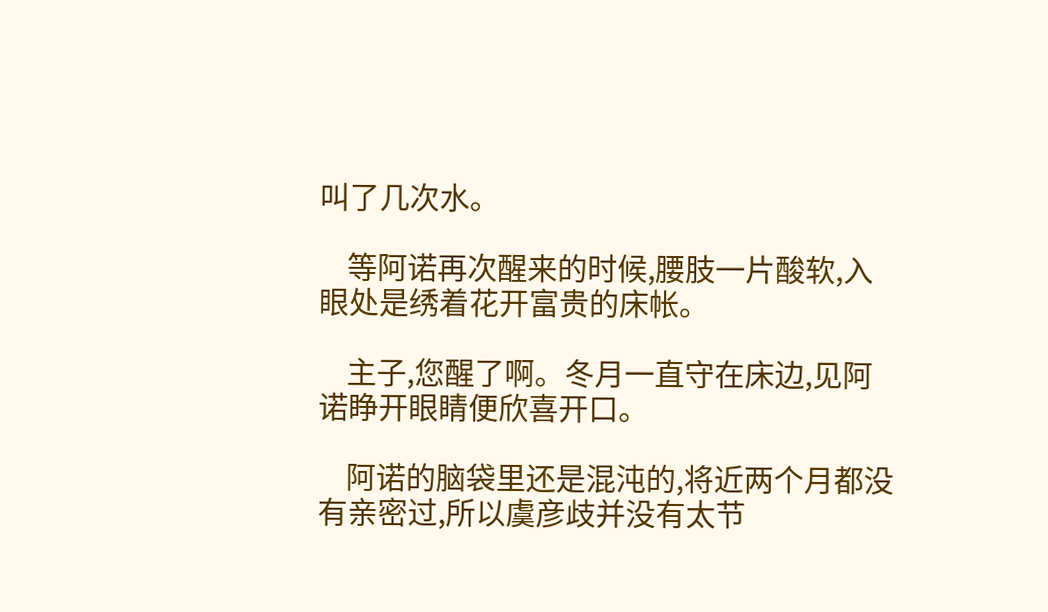叫了几次水。

    等阿诺再次醒来的时候,腰肢一片酸软,入眼处是绣着花开富贵的床帐。

    主子,您醒了啊。冬月一直守在床边,见阿诺睁开眼睛便欣喜开口。

    阿诺的脑袋里还是混沌的,将近两个月都没有亲密过,所以虞彦歧并没有太节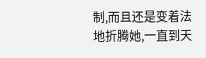制,而且还是变着法地折腾她,一直到天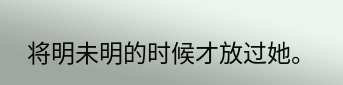将明未明的时候才放过她。